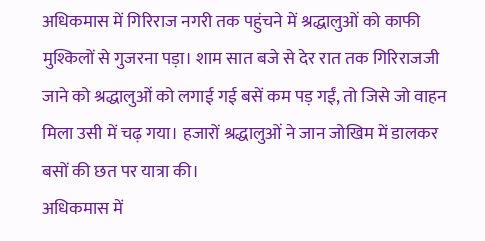अधिकमास में गिरिराज नगरी तक पहुंचने में श्रद्धालुओं को काफी मुश्किलों से गुजरना पड़ा। शाम सात बजे से देर रात तक गिरिराजजी जाने को श्रद्धालुओं को लगाई गई बसें कम पड़ गईं, तो जिसे जो वाहन मिला उसी में चढ़ गया। हजारों श्रद्धालुओं ने जान जोखिम में डालकर बसों की छत पर यात्रा की।
अधिकमास में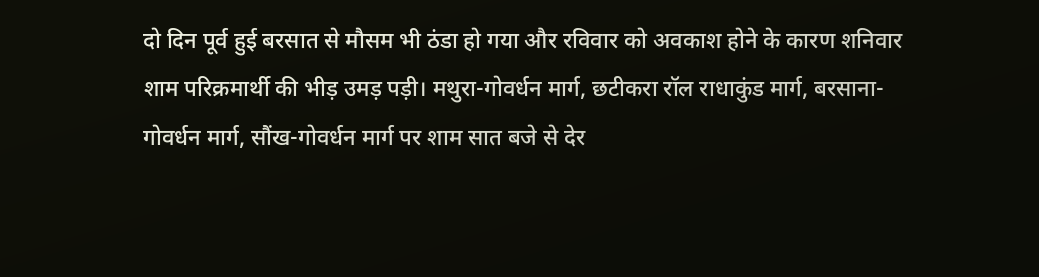दो दिन पूर्व हुई बरसात से मौसम भी ठंडा हो गया और रविवार को अवकाश होने के कारण शनिवार शाम परिक्रमार्थी की भीड़ उमड़ पड़ी। मथुरा-गोवर्धन मार्ग, छटीकरा रॉल राधाकुंड मार्ग, बरसाना-गोवर्धन मार्ग, सौंख-गोवर्धन मार्ग पर शाम सात बजे से देर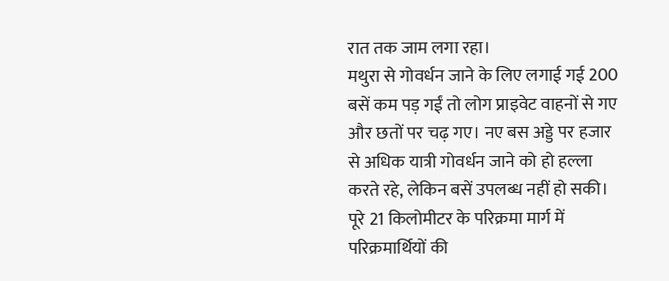रात तक जाम लगा रहा।
मथुरा से गोवर्धन जाने के लिए लगाई गई 200 बसें कम पड़ गईं तो लोग प्राइवेट वाहनों से गए और छतों पर चढ़ गए। नए बस अड्डे पर हजार से अधिक यात्री गोवर्धन जाने को हो हल्ला करते रहे, लेकिन बसें उपलब्ध नहीं हो सकी। पूरे 21 किलोमीटर के परिक्रमा मार्ग में परिक्रमार्थियों की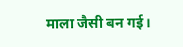माला जैसी बन गई।